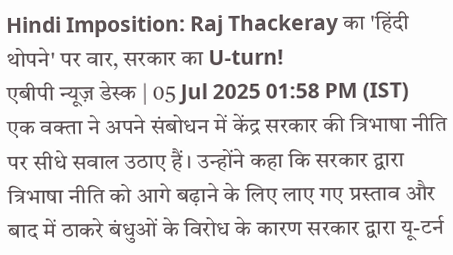Hindi Imposition: Raj Thackeray का 'हिंदी थोपने' पर वार, सरकार का U-turn!
एबीपी न्यूज़ डेस्क | 05 Jul 2025 01:58 PM (IST)
एक वक्ता ने अपने संबोधन में केंद्र सरकार की त्रिभाषा नीति पर सीधे सवाल उठाए हैं। उन्होंने कहा कि सरकार द्वारा त्रिभाषा नीति को आगे बढ़ाने के लिए लाए गए प्रस्ताव और बाद में ठाकरे बंधुओं के विरोध के कारण सरकार द्वारा यू-टर्न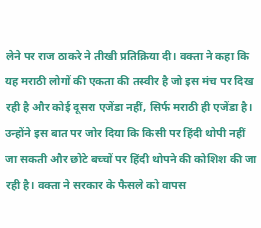लेने पर राज ठाकरे ने तीखी प्रतिक्रिया दी। वक्ता ने कहा कि यह मराठी लोगों की एकता की तस्वीर है जो इस मंच पर दिख रही है और कोई दूसरा एजेंडा नहीं, सिर्फ मराठी ही एजेंडा है। उन्होंने इस बात पर जोर दिया कि किसी पर हिंदी थोपी नहीं जा सकती और छोटे बच्चों पर हिंदी थोपने की कोशिश की जा रही है। वक्ता ने सरकार के फैसले को वापस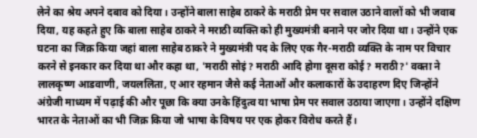लेने का श्रेय अपने दबाव को दिया। उन्होंने बाला साहेब ठाकरे के मराठी प्रेम पर सवाल उठाने वालों को भी जवाब दिया, यह कहते हुए कि बाला साहेब ठाकरे ने मराठी व्यक्ति को ही मुख्यमंत्री बनाने पर जोर दिया था। उन्होंने एक घटना का जिक्र किया जहां बाला साहेब ठाकरे ने मुख्यमंत्री पद के लिए एक गैर-मराठी व्यक्ति के नाम पर विचार करने से इनकार कर दिया था और कहा था, 'मराठी सोइं? मराठी आदि होगा दूसरा कोई? मराठी?' वक्ता ने लालकृष्ण आडवाणी, जयललिता, ए आर रहमान जैसे कई नेताओं और कलाकारों के उदाहरण दिए जिन्होंने अंग्रेजी माध्यम में पढ़ाई की और पूछा कि क्या उनके हिंदुत्व या भाषा प्रेम पर सवाल उठाया जाएगा। उन्होंने दक्षिण भारत के नेताओं का भी जिक्र किया जो भाषा के विषय पर एक होकर विरोध करते हैं।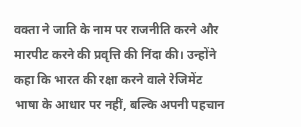वक्ता ने जाति के नाम पर राजनीति करने और मारपीट करने की प्रवृत्ति की निंदा की। उन्होंने कहा कि भारत की रक्षा करने वाले रेजिमेंट भाषा के आधार पर नहीं, बल्कि अपनी पहचान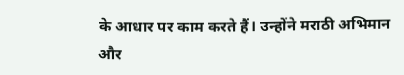के आधार पर काम करते हैं। उन्होंने मराठी अभिमान और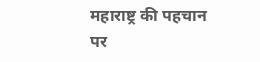महाराष्ट्र की पहचान पर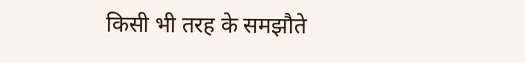किसी भी तरह के समझौते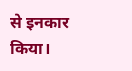से इनकार किया।